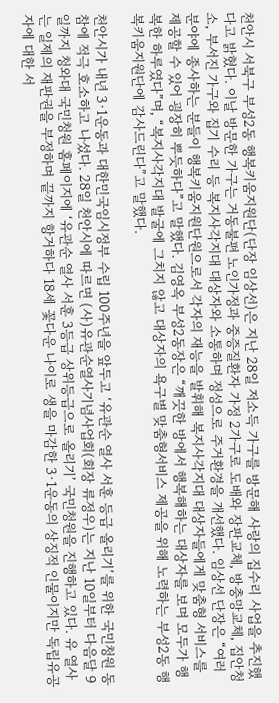천안시 서북구 부성2동 행복키움지원단(단장 임상선)은 지난 28일 저소득 가구를 방문해 사랑의 집수리 사업을 추진했다고 밝혔다. 이날 방문한 가구는 거동불편 노인가정과 중증질환자 가정 2가구로 도배와 장판교체, 방충망교체, 집안청소, 부서진 가구와 집기 수리 등 복지사각지대 대상자와 소통하며 정성으로 주거환경을 개선했다. 임상선 단장은 “여러 분야에 종사하는 분들이 행복키움지원단원으로서 각자의 재능을 발휘해 복지사각지대 대상자들에게 맞춤형 서비스를 제공할 수 있어 굉장히 뿌듯하다”고 말했다. 김영옥 부성2동장은 “깨끗한 방에서 행복해하는 대상자를 보며 모두가 행복한 하루였다”며, “복지사각지대 발굴에 그치지 않고 대상자의 욕구별 맞춤형서비스 제공을 위해 노력하는 부성2동 행복키움지원단에 감사드린다”고 말했다.

천안시가 내년 3·1운동과 대한민국임시정부 수립 100주년을 앞두고 ‘유관순 열사 서훈 등급 올리기’를 위한 국민청원 동참에 적극 호소하고 나섰다. 28일 천안시에 따르면 (사)유관순열사기념사업회(회장 류정우)는 지난 10일부터 다음달 9일까지 청와대 국민청원 홈페이지에 ‘유관순 열사 서훈 3등급 상위등급으로 올리기’ 국민청원을 진행하고 있다. 유 열사는 일제의 재판권을 부정하며 끝까지 항거하다 18세 꽃다운 나이로 생을 마감한 3·1운동의 상징적 인물이지만 독립유공자에 대한 서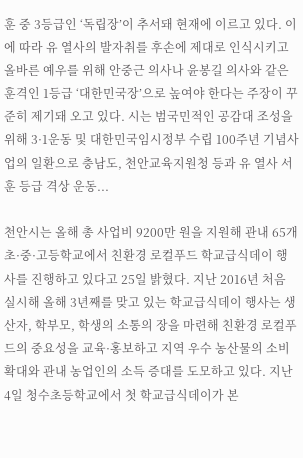훈 중 3등급인 ‘독립장’이 추서돼 현재에 이르고 있다. 이에 따라 유 열사의 발자취를 후손에 제대로 인식시키고 올바른 예우를 위해 안중근 의사나 윤봉길 의사와 같은 훈격인 1등급 ‘대한민국장’으로 높여야 한다는 주장이 꾸준히 제기돼 오고 있다. 시는 범국민적인 공감대 조성을 위해 3·1운동 및 대한민국임시정부 수립 100주년 기념사업의 일환으로 충남도, 천안교육지원청 등과 유 열사 서훈 등급 격상 운동...

천안시는 올해 총 사업비 9200만 원을 지원해 관내 65개 초·중·고등학교에서 친환경 로컬푸드 학교급식데이 행사를 진행하고 있다고 25일 밝혔다. 지난 2016년 처음 실시해 올해 3년째를 맞고 있는 학교급식데이 행사는 생산자, 학부모, 학생의 소통의 장을 마련해 친환경 로컬푸드의 중요성을 교육·홍보하고 지역 우수 농산물의 소비 확대와 관내 농업인의 소득 증대를 도모하고 있다. 지난 4일 청수초등학교에서 첫 학교급식데이가 본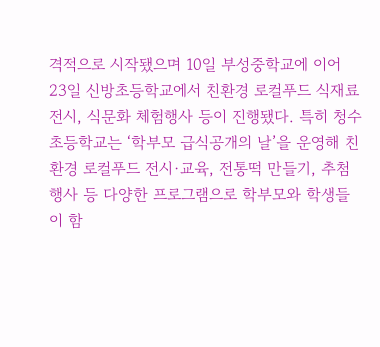격적으로 시작됐으며 10일 부성중학교에 이어 23일 신방초등학교에서 친환경 로컬푸드 식재료 전시, 식문화 체험행사 등이 진행됐다. 특히 청수초등학교는 ‘학부모 급식공개의 날’을 운영해 친환경 로컬푸드 전시·교육, 전통떡 만들기, 추첨행사 등 다양한 프로그램으로 학부모와 학생들이 함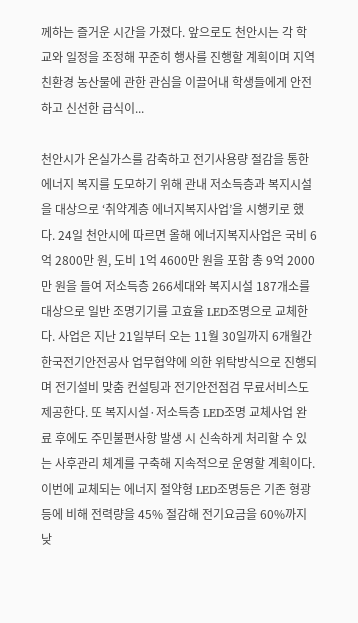께하는 즐거운 시간을 가졌다. 앞으로도 천안시는 각 학교와 일정을 조정해 꾸준히 행사를 진행할 계획이며 지역 친환경 농산물에 관한 관심을 이끌어내 학생들에게 안전하고 신선한 급식이...

천안시가 온실가스를 감축하고 전기사용량 절감을 통한 에너지 복지를 도모하기 위해 관내 저소득층과 복지시설을 대상으로 ‘취약계층 에너지복지사업’을 시행키로 했다. 24일 천안시에 따르면 올해 에너지복지사업은 국비 6억 2800만 원, 도비 1억 4600만 원을 포함 총 9억 2000만 원을 들여 저소득층 266세대와 복지시설 187개소를 대상으로 일반 조명기기를 고효율 LED조명으로 교체한다. 사업은 지난 21일부터 오는 11월 30일까지 6개월간 한국전기안전공사 업무협약에 의한 위탁방식으로 진행되며 전기설비 맞춤 컨설팅과 전기안전점검 무료서비스도 제공한다. 또 복지시설·저소득층 LED조명 교체사업 완료 후에도 주민불편사항 발생 시 신속하게 처리할 수 있는 사후관리 체계를 구축해 지속적으로 운영할 계획이다. 이번에 교체되는 에너지 절약형 LED조명등은 기존 형광등에 비해 전력량을 45% 절감해 전기요금을 60%까지 낮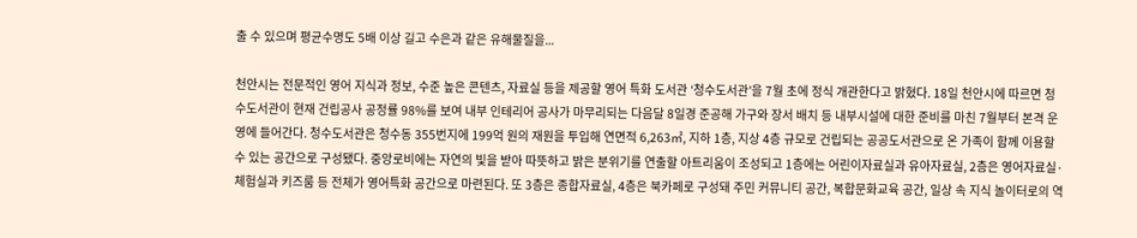출 수 있으며 평균수명도 5배 이상 길고 수은과 같은 유해물질을...

천안시는 전문적인 영어 지식과 정보, 수준 높은 콘텐츠, 자료실 등을 제공할 영어 특화 도서관 ‘청수도서관’을 7월 초에 정식 개관한다고 밝혔다. 18일 천안시에 따르면 청수도서관이 현재 건립공사 공정률 98%를 보여 내부 인테리어 공사가 마무리되는 다음달 8일경 준공해 가구와 장서 배치 등 내부시설에 대한 준비를 마친 7월부터 본격 운영에 들어간다. 청수도서관은 청수동 355번지에 199억 원의 재원을 투입해 연면적 6,263㎡, 지하 1층, 지상 4층 규모로 건립되는 공공도서관으로 온 가족이 함께 이용할 수 있는 공간으로 구성됐다. 중앙로비에는 자연의 빛을 받아 따뜻하고 밝은 분위기를 연출할 아트리움이 조성되고 1층에는 어린이자료실과 유아자료실, 2층은 영어자료실·체험실과 키즈룸 등 전체가 영어특화 공간으로 마련된다. 또 3층은 종합자료실, 4층은 북카페로 구성돼 주민 커뮤니티 공간, 복합문화교육 공간, 일상 속 지식 놀이터로의 역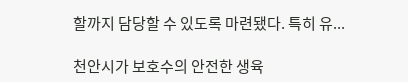할까지 담당할 수 있도록 마련됐다. 특히 유...

천안시가 보호수의 안전한 생육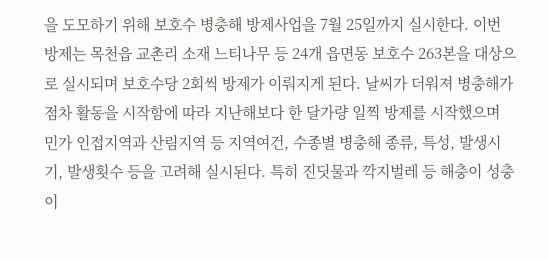을 도모하기 위해 보호수 병충해 방제사업을 7월 25일까지 실시한다. 이번 방제는 목천읍 교촌리 소재 느티나무 등 24개 읍면동 보호수 263본을 대상으로 실시되며 보호수당 2회씩 방제가 이뤄지게 된다. 날씨가 더워져 병충해가 점차 활동을 시작함에 따라 지난해보다 한 달가량 일찍 방제를 시작했으며 민가 인접지역과 산림지역 등 지역여건, 수종별 병충해 종류, 특성, 발생시기, 발생횟수 등을 고려해 실시된다. 특히 진딧물과 깍지벌레 등 해충이 성충이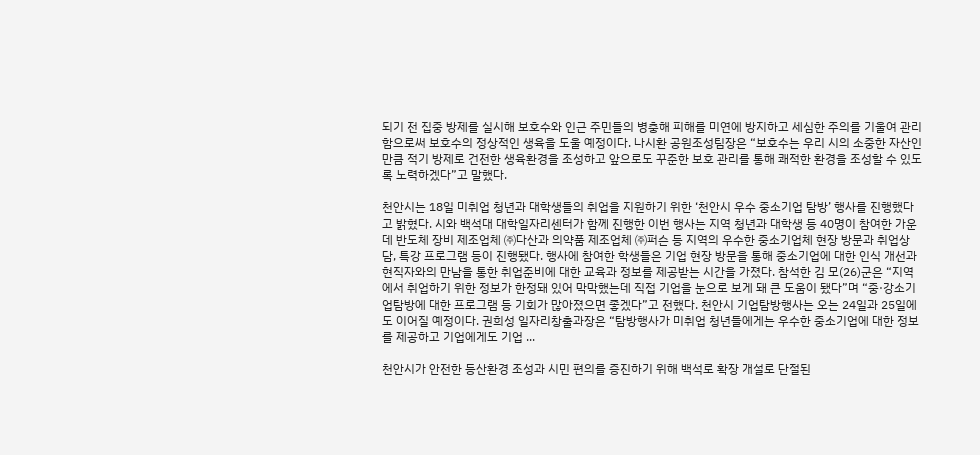되기 전 집중 방제를 실시해 보호수와 인근 주민들의 병충해 피해를 미연에 방지하고 세심한 주의를 기울여 관리함으로써 보호수의 정상적인 생육을 도울 예정이다. 나시환 공원조성팀장은 “보호수는 우리 시의 소중한 자산인 만큼 적기 방제로 건전한 생육환경을 조성하고 앞으로도 꾸준한 보호 관리를 통해 쾌적한 환경을 조성할 수 있도록 노력하겠다”고 말했다.

천안시는 18일 미취업 청년과 대학생들의 취업을 지원하기 위한 ‘천안시 우수 중소기업 탐방’ 행사를 진행했다고 밝혔다. 시와 백석대 대학일자리센터가 함께 진행한 이번 행사는 지역 청년과 대학생 등 40명이 참여한 가운데 반도체 장비 제조업체 ㈜다산과 의약품 제조업체 ㈜퍼슨 등 지역의 우수한 중소기업체 현장 방문과 취업상담, 특강 프로그램 등이 진행됐다. 행사에 참여한 학생들은 기업 현장 방문을 통해 중소기업에 대한 인식 개선과 현직자와의 만남을 통한 취업준비에 대한 교육과 정보를 제공받는 시간을 가졌다. 참석한 김 모(26)군은 “지역에서 취업하기 위한 정보가 한정돼 있어 막막했는데 직접 기업을 눈으로 보게 돼 큰 도움이 됐다”며 “중·강소기업탐방에 대한 프로그램 등 기회가 많아졌으면 좋겠다”고 전했다. 천안시 기업탐방행사는 오는 24일과 25일에도 이어질 예정이다. 권희성 일자리창출과장은 “탐방행사가 미취업 청년들에게는 우수한 중소기업에 대한 정보를 제공하고 기업에게도 기업 ...

천안시가 안전한 등산환경 조성과 시민 편의를 증진하기 위해 백석로 확장 개설로 단절된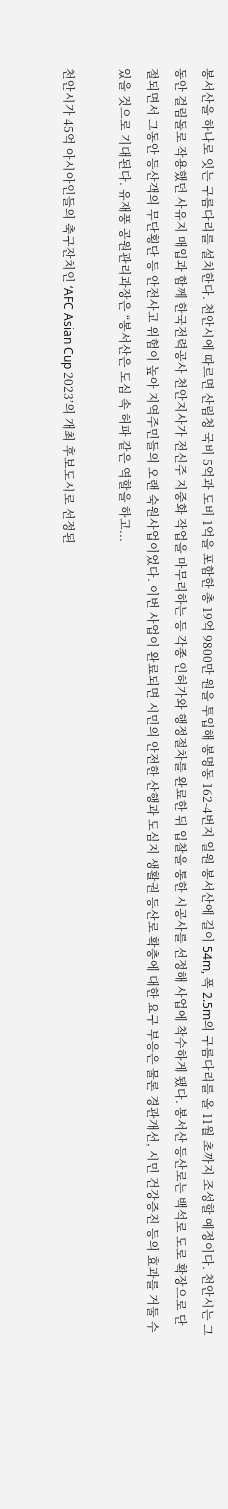봉서산을 하나로 잇는 구름다리를 설치한다. 천안시에 따르면 산림청 국비 5억과 도비 1억을 포함한 총 19억 9800만 원을 투입해 봉명동 162-4번지 일원 봉서산에 길이 54m, 폭 2.5m의 구름다리를 올 11월 초까지 조성할 예정이다. 천안시는 그동안 걸림돌로 작용했던 사유지 매입과 함께 한국전력공사 천안지사가 전신주 지중화 작업을 마무리하는 등 각종 인허가와 행정절차를 완료한 뒤 입찰을 통한 시공사를 선정해 사업에 착수하게 됐다. 봉서산 등산로는 백석로 도로 확장으로 단절되면서 그동안 등산객의 무단횡단 등 안전사고 위험이 높아 지역주민들의 오랜 숙원사업이었다. 이번 사업이 완료되면 시민의 안전한 산행과 도심지 생활권 등산로 확충에 대한 요구 부응은 물론 경관개선, 시민 건강증진 등의 효과를 거둘 수 있을 것으로 기대된다. 유재풍 공원관리과장은 “봉서산은 도심 속 허파 같은 역할을 하고...

천안시가 45억 아시아인들의 축구잔치인 ‘AFC Asian Cup 2023’의 개최 후보도시로 선정된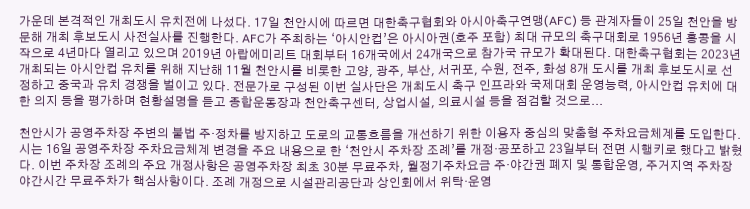가운데 본격적인 개최도시 유치전에 나섰다. 17일 천안시에 따르면 대한축구협회와 아시아축구연맹(AFC) 등 관계자들이 25일 천안을 방문해 개최 후보도시 사전실사를 진행한다. AFC가 주최하는 ‘아시안컵’은 아시아권(호주 포함) 최대 규모의 축구대회로 1956년 홍콩을 시작으로 4년마다 열리고 있으며 2019년 아랍에미리트 대회부터 16개국에서 24개국으로 참가국 규모가 확대된다. 대한축구협회는 2023년 개최되는 아시안컵 유치를 위해 지난해 11월 천안시를 비롯한 고양, 광주, 부산, 서귀포, 수원, 전주, 화성 8개 도시를 개최 후보도시로 선정하고 중국과 유치 경쟁을 벌이고 있다. 전문가로 구성된 이번 실사단은 개최도시 축구 인프라와 국제대회 운영능력, 아시안컵 유치에 대한 의지 등을 평가하며 현황설명을 듣고 종합운동장과 천안축구센터, 상업시설, 의료시설 등을 점검할 것으로...

천안시가 공영주차장 주변의 불법 주·정차를 방지하고 도로의 교통흐름을 개선하기 위한 이용자 중심의 맞춤형 주차요금체계를 도입한다. 시는 16일 공영주차장 주차요금체계 변경을 주요 내용으로 한 ‘천안시 주차장 조례’를 개정·공포하고 23일부터 전면 시행키로 했다고 밝혔다. 이번 주차장 조례의 주요 개정사항은 공영주차장 최초 30분 무료주차, 월정기주차요금 주·야간권 폐지 및 통합운영, 주거지역 주차장 야간시간 무료주차가 핵심사항이다. 조례 개정으로 시설관리공단과 상인회에서 위탁·운영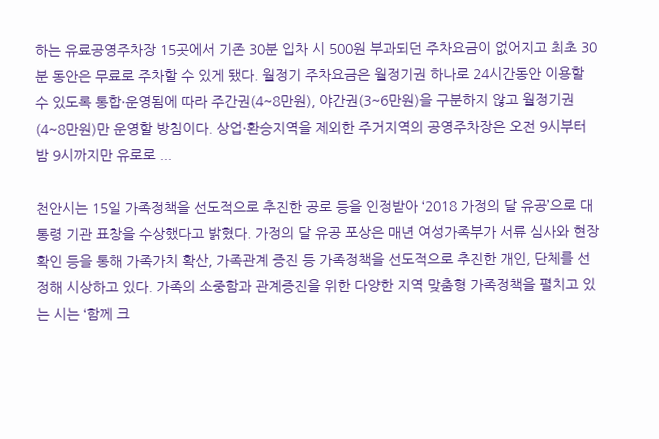하는 유료공영주차장 15곳에서 기존 30분 입차 시 500원 부과되던 주차요금이 없어지고 최초 30분 동안은 무료로 주차할 수 있게 됐다. 월정기 주차요금은 월정기권 하나로 24시간동안 이용할 수 있도록 통합·운영됨에 따라 주간권(4~8만원), 야간권(3~6만원)을 구분하지 않고 월정기권(4~8만원)만 운영할 방침이다. 상업·환승지역을 제외한 주거지역의 공영주차장은 오전 9시부터 밤 9시까지만 유로로 ...

천안시는 15일 가족정책을 선도적으로 추진한 공로 등을 인정받아 ‘2018 가정의 달 유공’으로 대통령 기관 표창을 수상했다고 밝혔다. 가정의 달 유공 포상은 매년 여성가족부가 서류 심사와 현장 확인 등을 통해 가족가치 확산, 가족관계 증진 등 가족정책을 선도적으로 추진한 개인, 단체를 선정해 시상하고 있다. 가족의 소중함과 관계증진을 위한 다양한 지역 맞춤형 가족정책을 펼치고 있는 시는 ‘함께 크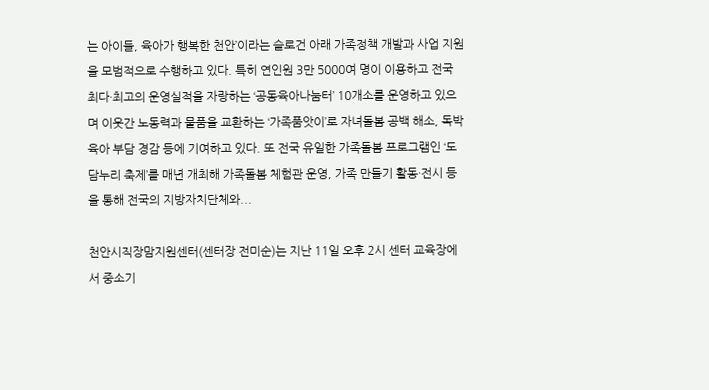는 아이들, 육아가 행복한 천안’이라는 슬로건 아래 가족정책 개발과 사업 지원을 모범적으로 수행하고 있다. 특히 연인원 3만 5000여 명이 이용하고 전국 최다·최고의 운영실적을 자랑하는 ‘공동육아나눔터’ 10개소를 운영하고 있으며 이웃간 노동력과 물품을 교환하는 ‘가족품앗이’로 자녀돌봄 공백 해소, 독박육아 부담 경감 등에 기여하고 있다. 또 전국 유일한 가족돌봄 프로그램인 ‘도담누리 축제’를 매년 개최해 가족돌봄 체험관 운영, 가족 만들기 활동·전시 등을 통해 전국의 지방자치단체와...

천안시직장맘지원센터(센터장 전미순)는 지난 11일 오후 2시 센터 교육장에서 중소기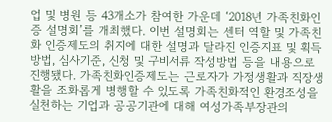업 및 병원 등 43개소가 참여한 가운데 ‘2018년 가족친화인증 설명회’를 개최했다. 이번 설명회는 센터 역할 및 가족친화 인증제도의 취지에 대한 설명과 달라진 인증지표 및 획득방법, 심사기준, 신청 및 구비서류 작성방법 등을 내용으로 진행됐다. 가족친화인증제도는 근로자가 가정생활과 직장생활을 조화롭게 병행할 수 있도록 가족친화적인 환경조성을 실천하는 기업과 공공기관에 대해 여성가족부장관의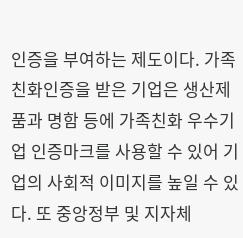인증을 부여하는 제도이다. 가족친화인증을 받은 기업은 생산제품과 명함 등에 가족친화 우수기업 인증마크를 사용할 수 있어 기업의 사회적 이미지를 높일 수 있다. 또 중앙정부 및 지자체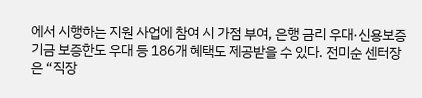에서 시행하는 지원 사업에 참여 시 가점 부여, 은행 금리 우대·신용보증기금 보증한도 우대 등 186개 혜택도 제공받을 수 있다. 전미순 센터장은 “직장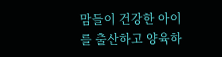맘들이 건강한 아이를 출산하고 양육하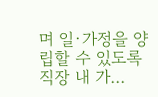며 일·가정을 양립할 수 있도록 직장 내 가...